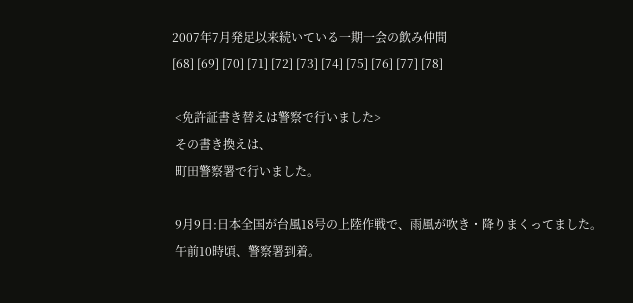2007年7月発足以来続いている一期一会の飲み仲間
[68] [69] [70] [71] [72] [73] [74] [75] [76] [77] [78]

 <免許証書き替えは警察で行いました>
 その書き換えは、
 町田警察署で行いました。

 9月9日:日本全国が台風18号の上陸作戦で、雨風が吹き・降りまくってました。
 午前10時頃、警察署到着。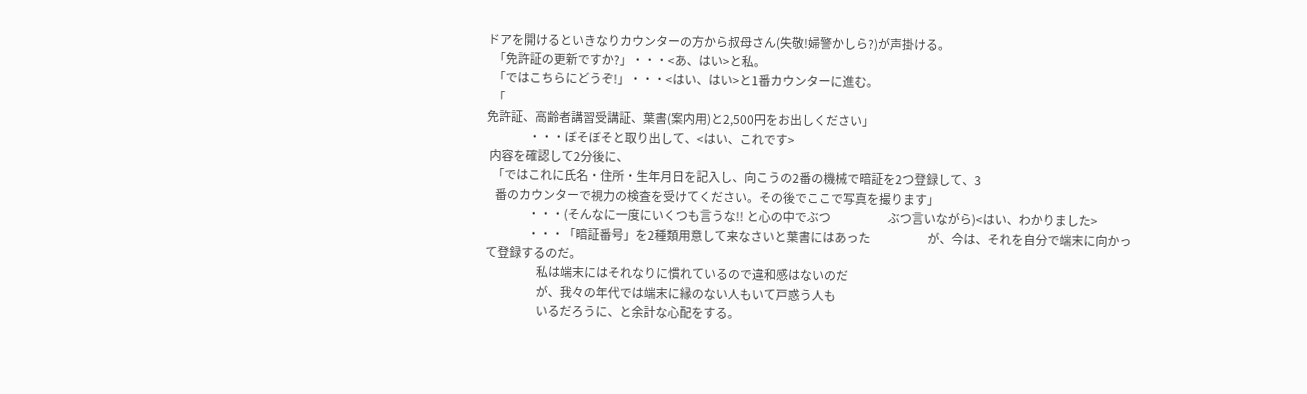ドアを開けるといきなりカウンターの方から叔母さん(失敬!婦警かしら?)が声掛ける。
  「免許証の更新ですか?」・・・<あ、はい>と私。
  「ではこちらにどうぞ!」・・・<はい、はい>と1番カウンターに進む。
  「
免許証、高齢者講習受講証、葉書(案内用)と2,500円をお出しください」
              ・・・ぼそぼそと取り出して、<はい、これです>
 内容を確認して2分後に、
  「ではこれに氏名・住所・生年月日を記入し、向こうの2番の機械で暗証を2つ登録して、3
   番のカウンターで視力の検査を受けてください。その後でここで写真を撮ります」
              ・・・(そんなに一度にいくつも言うな!! と心の中でぶつ                   ぶつ言いながら)<はい、わかりました>
              ・・・「暗証番号」を2種類用意して来なさいと葉書にはあった                   が、今は、それを自分で端末に向かって登録するのだ。
                 私は端末にはそれなりに慣れているので違和感はないのだ
                 が、我々の年代では端末に縁のない人もいて戸惑う人も
                 いるだろうに、と余計な心配をする。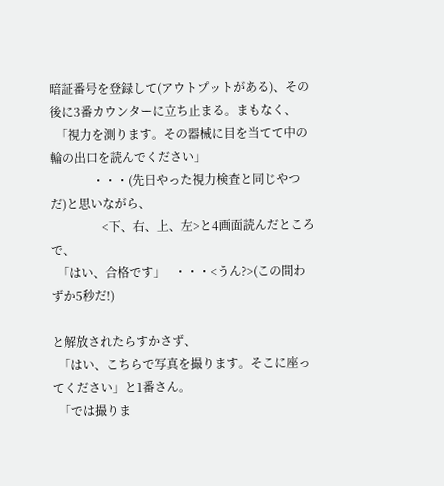暗証番号を登録して(アウトプットがある)、その後に3番カウンターに立ち止まる。まもなく、
  「視力を測ります。その器械に目を当てて中の輪の出口を読んでください」
              ・・・(先日やった視力検査と同じやつだ)と思いながら、
                 <下、右、上、左>と4画面読んだところで、
  「はい、合格です」   ・・・<うん?>(この間わずか5秒だ!)

と解放されたらすかさず、
  「はい、こちらで写真を撮ります。そこに座ってください」と1番さん。
  「では撮りま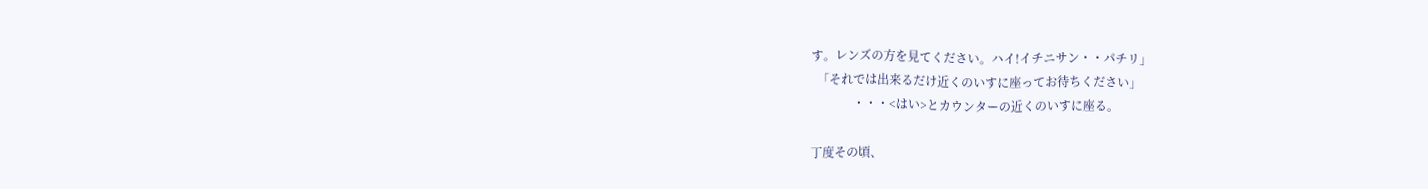す。レンズの方を見てください。ハイ!イチニサン・・パチリ」
  「それでは出来るだけ近くのいすに座ってお待ちください」
              ・・・<はい>とカウンターの近くのいすに座る。

丁度その頃、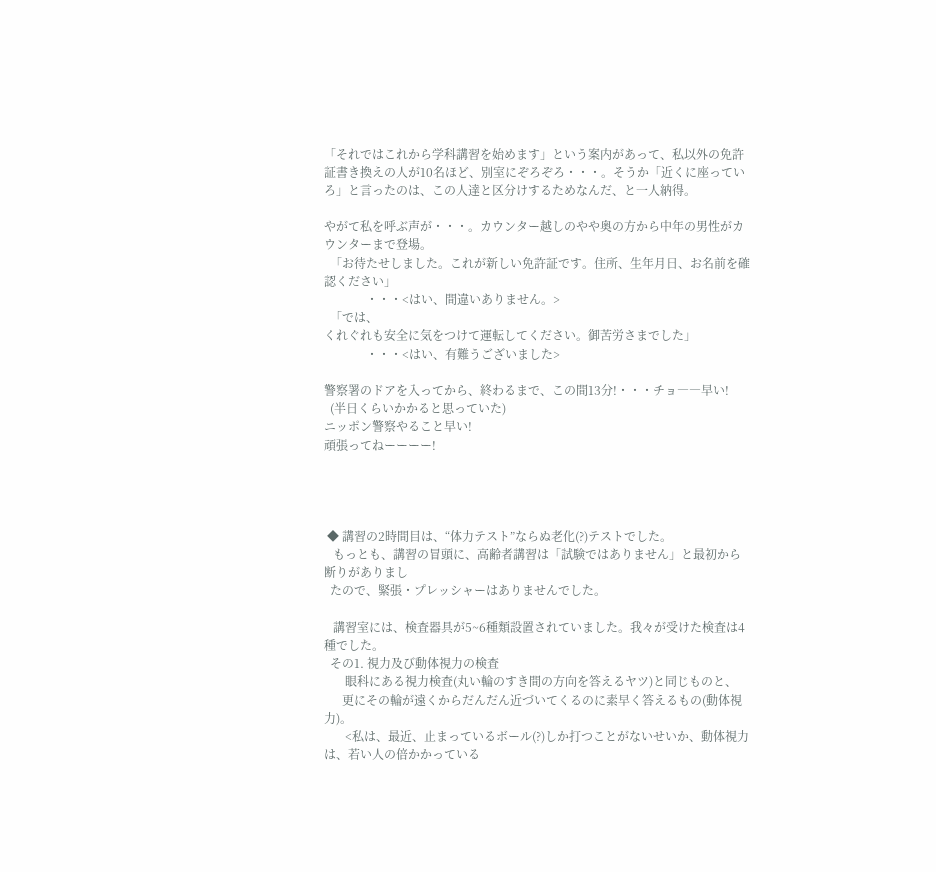「それではこれから学科講習を始めます」という案内があって、私以外の免許証書き換えの人が10名ほど、別室にぞろぞろ・・・。そうか「近くに座っていろ」と言ったのは、この人達と区分けするためなんだ、と一人納得。

やがて私を呼ぶ声が・・・。カウンター越しのやや奥の方から中年の男性がカウンターまで登場。
  「お待たせしました。これが新しい免許証です。住所、生年月日、お名前を確認ください」
              ・・・<はい、間違いありません。>
  「では、
くれぐれも安全に気をつけて運転してください。御苦労さまでした」
              ・・・<はい、有難うございました>

警察署のドアを入ってから、終わるまで、この間13分!・・・チョ――早い!
  (半日くらいかかると思っていた)
ニッポン警察やること早い!
頑張ってねーーーー!




 ◆ 講習の2時間目は、“体力テスト”ならぬ老化(?)テストでした。
   もっとも、講習の冒頭に、高齢者講習は「試験ではありません」と最初から断りがありまし
  たので、緊張・プレッシャーはありませんでした。

   講習室には、検査器具が5~6種類設置されていました。我々が受けた検査は4種でした。
  その1. 視力及び動体視力の検査
       眼科にある視力検査(丸い輪のすき間の方向を答えるヤツ)と同じものと、
      更にその輪が遠くからだんだん近づいてくるのに素早く答えるもの(動体視力)。
       <私は、最近、止まっているボール(?)しか打つことがないせいか、動体視力         は、若い人の倍かかっている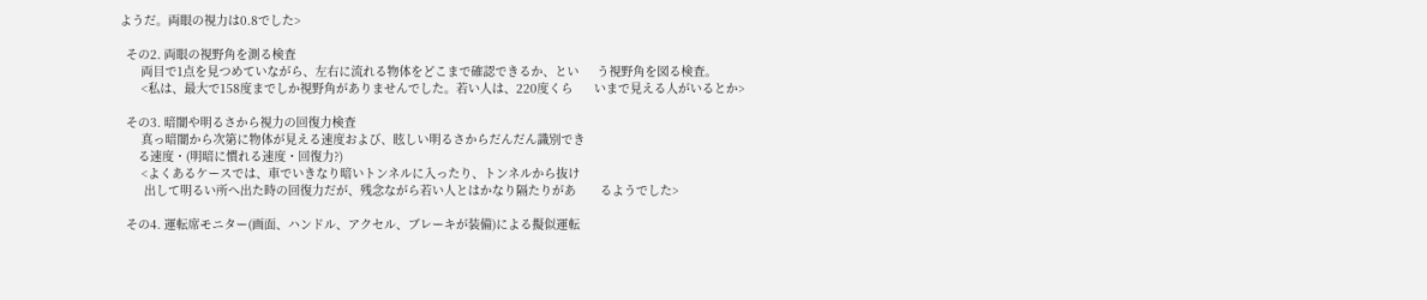ようだ。両眼の視力は0.8でした>

  その2. 両眼の視野角を測る検査
       両目で1点を見つめていながら、左右に流れる物体をどこまで確認できるか、とい      う視野角を図る検査。
       <私は、最大で158度までしか視野角がありませんでした。若い人は、220度くら       いまで見える人がいるとか>

  その3. 暗闇や明るさから視力の回復力検査
       真っ暗闇から次第に物体が見える速度および、眩しい明るさからだんだん識別でき
      る速度・(明暗に慣れる速度・回復力?)
       <よくあるケースでは、車でいきなり暗いトンネルに入ったり、トンネルから抜け
        出して明るい所へ出た時の回復力だが、残念ながら若い人とはかなり隔たりがあ        るようでした>

  その4. 運転席モニター(画面、ハンドル、アクセル、ブレーキが装備)による擬似運転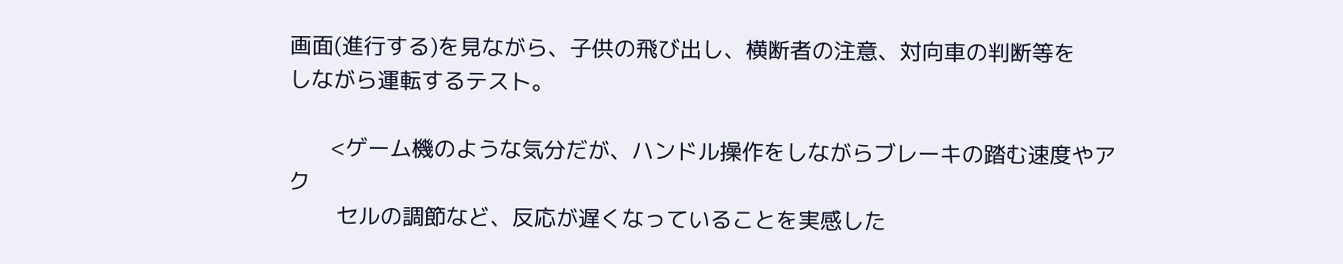画面(進行する)を見ながら、子供の飛び出し、横断者の注意、対向車の判断等を      しながら運転するテスト。

       <ゲーム機のような気分だが、ハンドル操作をしながらブレーキの踏む速度やアク
        セルの調節など、反応が遅くなっていることを実感した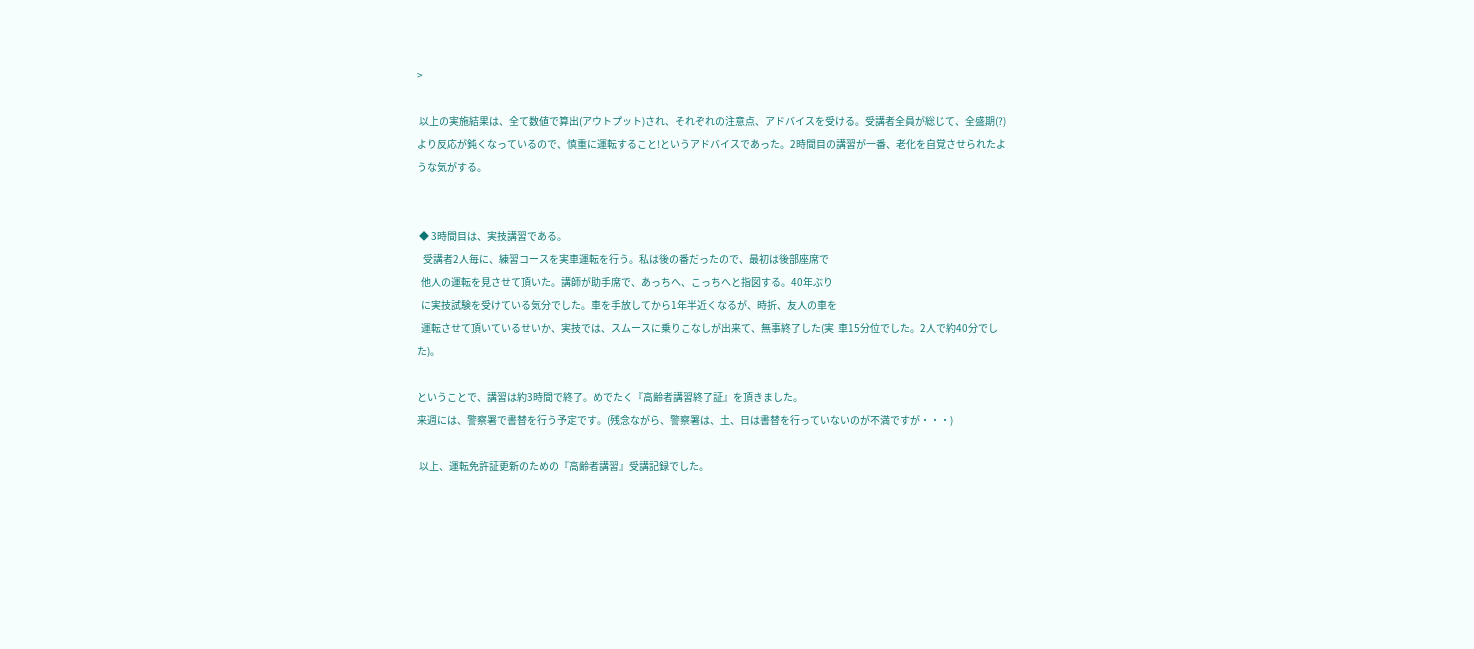>

 以上の実施結果は、全て数値で算出(アウトプット)され、それぞれの注意点、アドバイスを受ける。受講者全員が総じて、全盛期(?)より反応が鈍くなっているので、慎重に運転すること!というアドバイスであった。2時間目の講習が一番、老化を自覚させられたような気がする。


 ◆ 3時間目は、実技講習である。
   受講者2人毎に、練習コースを実車運転を行う。私は後の番だったので、最初は後部座席で
  他人の運転を見させて頂いた。講師が助手席で、あっちへ、こっちへと指図する。40年ぶり
  に実技試験を受けている気分でした。車を手放してから1年半近くなるが、時折、友人の車を
  運転させて頂いているせいか、実技では、スムースに乗りこなしが出来て、無事終了した(実  車15分位でした。2人で約40分でした)。

ということで、講習は約3時間で終了。めでたく『高齢者講習終了証』を頂きました。
来週には、警察署で書替を行う予定です。(残念ながら、警察署は、土、日は書替を行っていないのが不満ですが・・・)

 以上、運転免許証更新のための『高齢者講習』受講記録でした。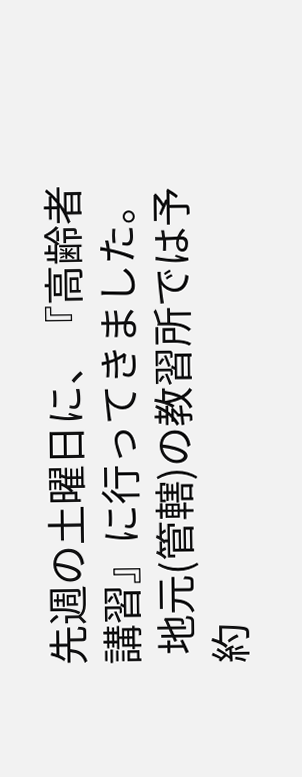先週の土曜日に、『高齢者講習』に行ってきました。
 地元(管轄)の教習所では予約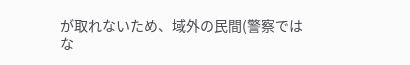が取れないため、域外の民間(警察ではな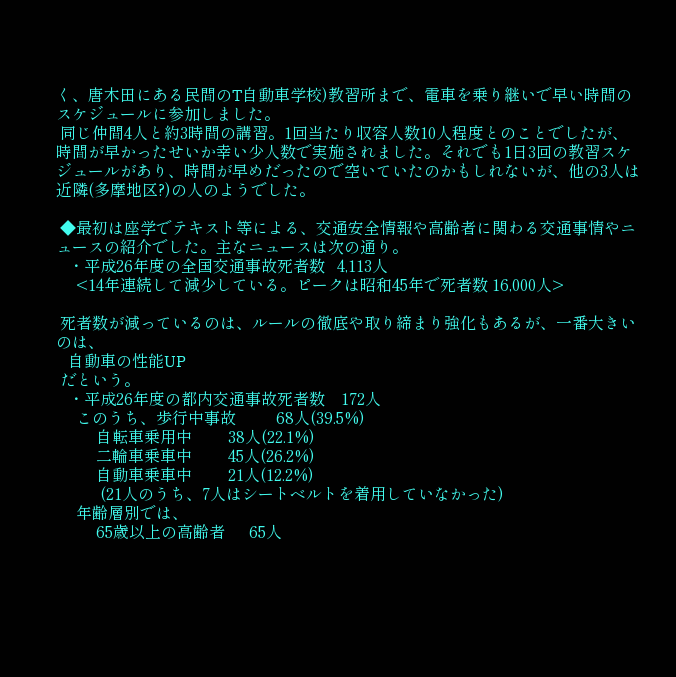く、唐木田にある民間のT自動車学校)教習所まで、電車を乗り継いで早い時間のスケジュールに参加しました。
 同じ仲間4人と約3時間の講習。1回当たり収容人数10人程度とのことでしたが、時間が早かったせいか幸い少人数で実施されました。それでも1日3回の教習スケジュールがあり、時間が早めだったので空いていたのかもしれないが、他の3人は近隣(多摩地区?)の人のようでした。

 ◆最初は座学でテキスト等による、交通安全情報や高齢者に関わる交通事情やニュースの紹介でした。主なニュースは次の通り。
   ・平成26年度の全国交通事故死者数   4,113人
     <14年連続して減少している。ピークは昭和45年で死者数 16,000人>

 死者数が減っているのは、ルールの徹底や取り締まり強化もあるが、一番大きいのは、
   自動車の性能UP
 だという。
   ・平成26年度の都内交通事故死者数    172人
     このうち、歩行中事故          68人(39.5%)
          自転車乗用中         38人(22.1%)
          二輪車乗車中         45人(26.2%)
          自動車乗車中         21人(12.2%)
           (21人のうち、7人はシートベルトを着用していなかった)
     年齢層別では、
          65歳以上の高齢者      65人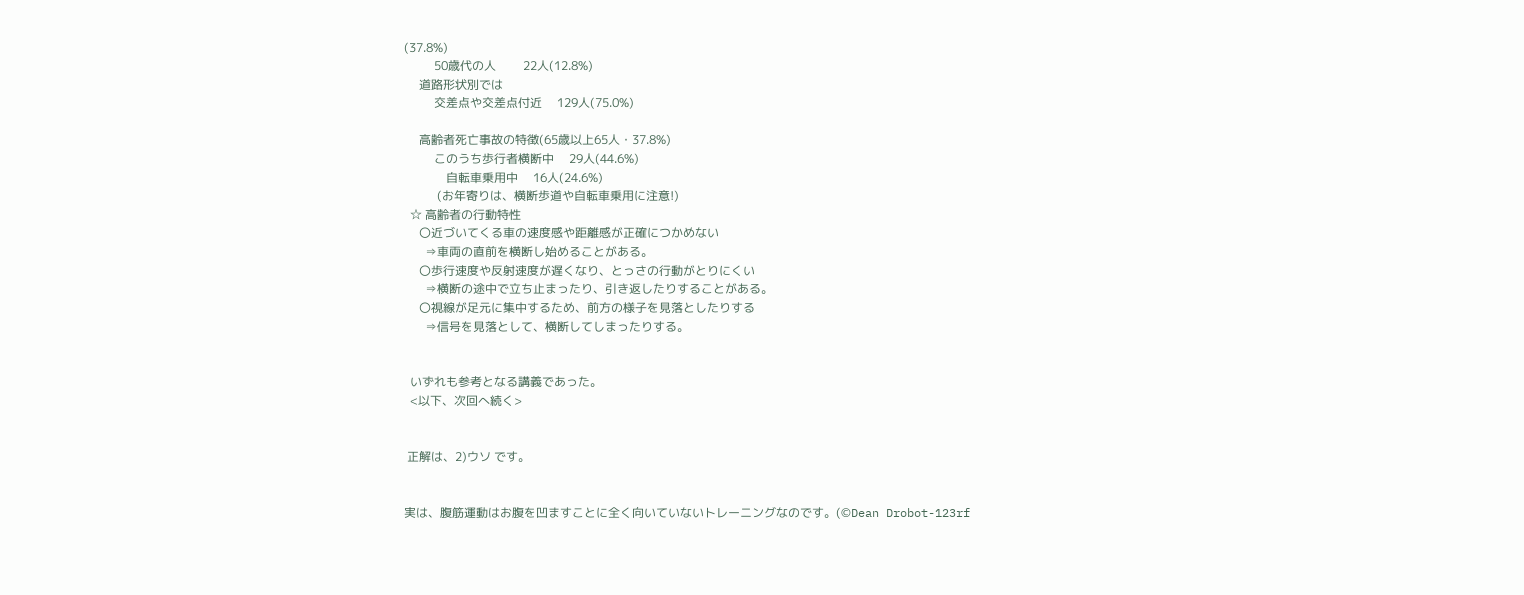(37.8%)
          50歳代の人         22人(12.8%)
     道路形状別では
          交差点や交差点付近     129人(75.0%)

     高齢者死亡事故の特徴(65歳以上65人・37.8%)
          このうち歩行者横断中     29人(44.6%)
              自転車乗用中     16人(24.6%)
           (お年寄りは、横断歩道や自転車乗用に注意!)
  ☆ 高齢者の行動特性
     〇近づいてくる車の速度感や距離感が正確につかめない
       ⇒車両の直前を横断し始めることがある。
     〇歩行速度や反射速度が遅くなり、とっさの行動がとりにくい
       ⇒横断の途中で立ち止まったり、引き返したりすることがある。
     〇視線が足元に集中するため、前方の様子を見落としたりする
       ⇒信号を見落として、横断してしまったりする。


  いずれも参考となる講義であった。
  <以下、次回へ続く>


 正解は、2)ウソ です。


実は、腹筋運動はお腹を凹ますことに全く向いていないトレーニングなのです。(©Dean Drobot-123rf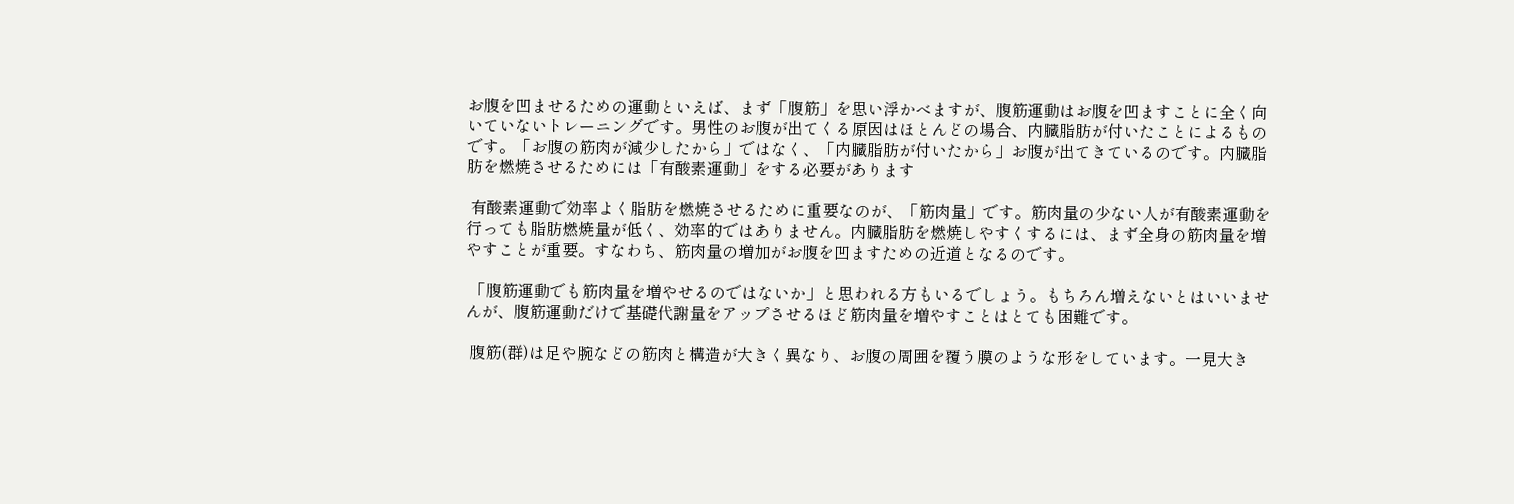お腹を凹ませるための運動といえば、まず「腹筋」を思い浮かべますが、腹筋運動はお腹を凹ますことに全く向いていないトレーニングです。男性のお腹が出てくる原因はほとんどの場合、内臓脂肪が付いたことによるものです。「お腹の筋肉が減少したから」ではなく、「内臓脂肪が付いたから」お腹が出てきているのです。内臓脂肪を燃焼させるためには「有酸素運動」をする必要があります

 有酸素運動で効率よく脂肪を燃焼させるために重要なのが、「筋肉量」です。筋肉量の少ない人が有酸素運動を行っても脂肪燃焼量が低く、効率的ではありません。内臓脂肪を燃焼しやすくするには、まず全身の筋肉量を増やすことが重要。すなわち、筋肉量の増加がお腹を凹ますための近道となるのです。

 「腹筋運動でも筋肉量を増やせるのではないか」と思われる方もいるでしょう。もちろん増えないとはいいませんが、腹筋運動だけで基礎代謝量をアップさせるほど筋肉量を増やすことはとても困難です。

 腹筋(群)は足や腕などの筋肉と構造が大きく異なり、お腹の周囲を覆う膜のような形をしています。一見大き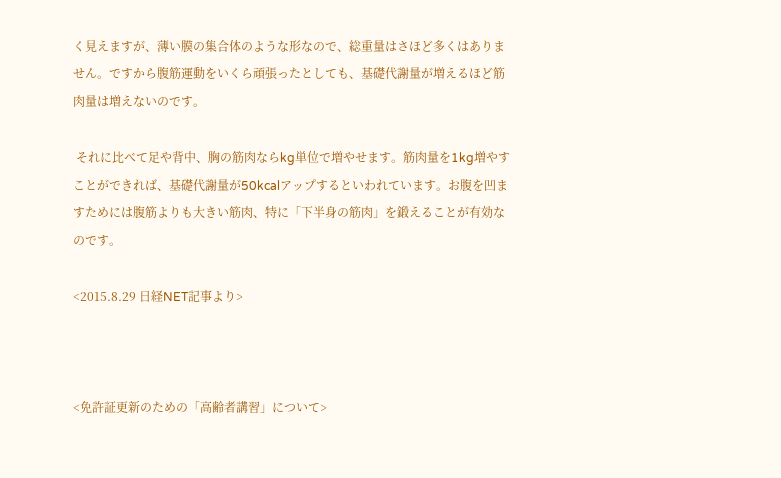く見えますが、薄い膜の集合体のような形なので、総重量はさほど多くはありません。ですから腹筋運動をいくら頑張ったとしても、基礎代謝量が増えるほど筋肉量は増えないのです。

 それに比べて足や背中、胸の筋肉ならkg単位で増やせます。筋肉量を1kg増やすことができれば、基礎代謝量が50kcalアップするといわれています。お腹を凹ますためには腹筋よりも大きい筋肉、特に「下半身の筋肉」を鍛えることが有効なのです。

<2015.8.29 日経NET記事より>



<免許証更新のための「高齢者講習」について>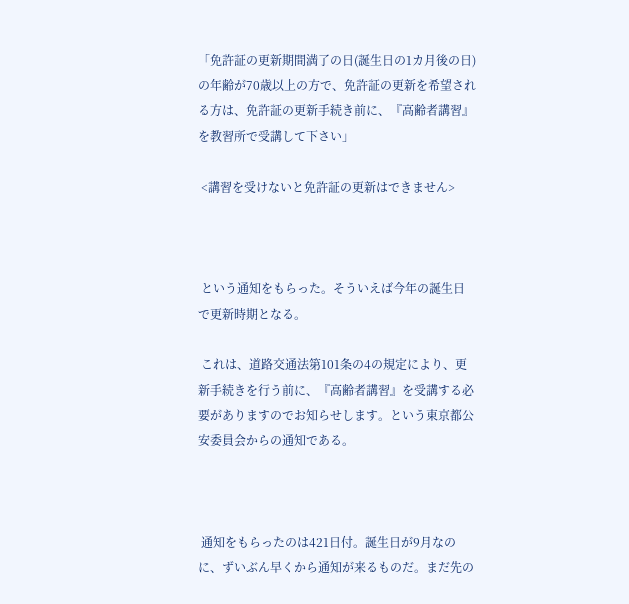「免許証の更新期間満了の日(誕生日の1カ月後の日)の年齢が70歳以上の方で、免許証の更新を希望される方は、免許証の更新手続き前に、『高齢者講習』を教習所で受講して下さい」

 <講習を受けないと免許証の更新はできません>



 という通知をもらった。そういえば今年の誕生日で更新時期となる。

 これは、道路交通法第101条の4の規定により、更新手続きを行う前に、『高齢者講習』を受講する必要がありますのでお知らせします。という東京都公安委員会からの通知である。



 通知をもらったのは421日付。誕生日が9月なのに、ずいぶん早くから通知が来るものだ。まだ先の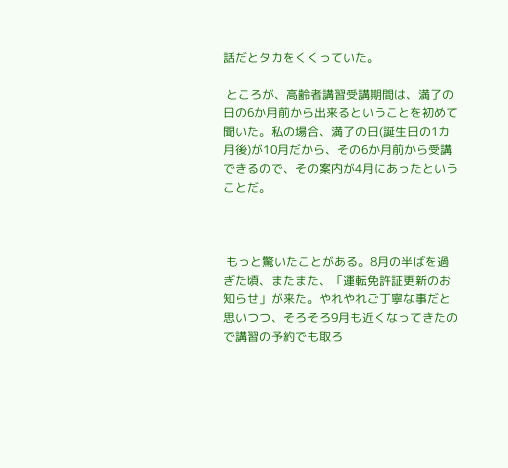話だとタカをくくっていた。

 ところが、高齢者講習受講期間は、満了の日の6か月前から出来るということを初めて聞いた。私の場合、満了の日(誕生日の1カ月後)が10月だから、その6か月前から受講できるので、その案内が4月にあったということだ。



 もっと驚いたことがある。8月の半ばを過ぎた頃、またまた、「運転免許証更新のお知らせ」が来た。やれやれご丁寧な事だと思いつつ、そろそろ9月も近くなってきたので講習の予約でも取ろ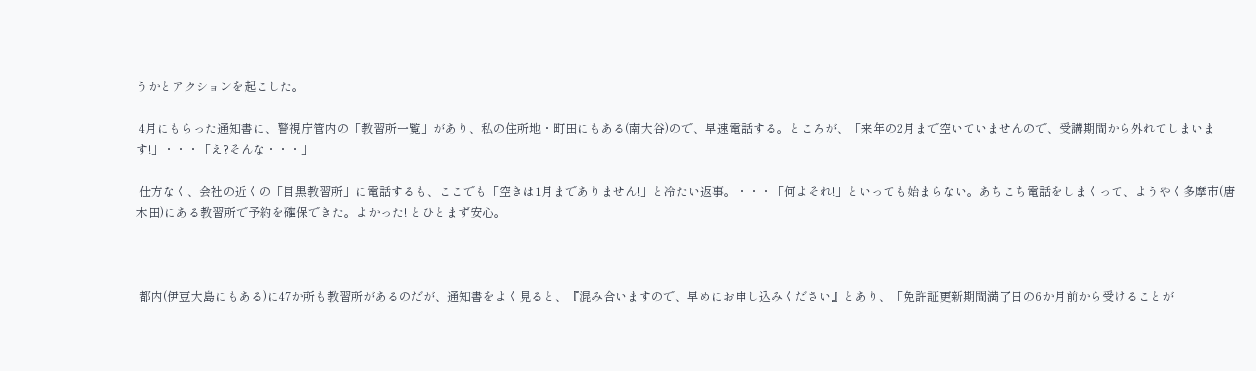うかとアクションを起こした。

 4月にもらった通知書に、警視庁管内の「教習所一覧」があり、私の住所地・町田にもある(南大谷)ので、早速電話する。ところが、「来年の2月まで空いていませんので、受講期間から外れてしまいます!」・・・「え?そんな・・・」

 仕方なく、会社の近くの「目黒教習所」に電話するも、ここでも「空きは1月までありません!」と冷たい返事。・・・「何よそれ!」といっても始まらない。あちこち電話をしまくって、ようやく多摩市(唐木田)にある教習所で予約を確保できた。よかった! とひとまず安心。



 都内(伊豆大島にもある)に47か所も教習所があるのだが、通知書をよく見ると、『混み合いますので、早めにお申し込みください』とあり、「免許証更新期間満了日の6か月前から受けることが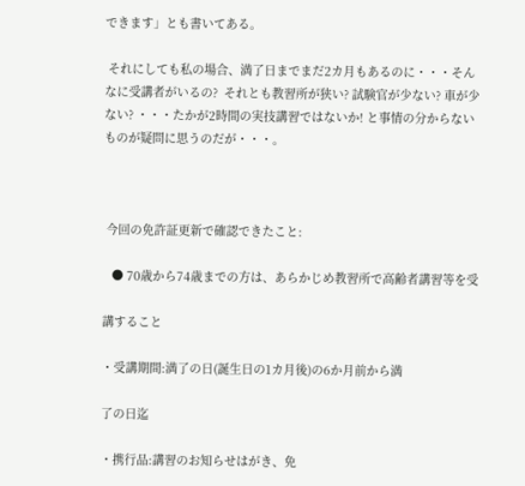できます」とも書いてある。

 それにしても私の場合、満了日までまだ2カ月もあるのに・・・そんなに受講者がいるの?  それとも教習所が狭い? 試験官が少ない? 車が少ない? ・・・たかが2時間の実技講習ではないか! と事情の分からないものが疑問に思うのだが・・・。



 今回の免許証更新で確認できたこと:

   ● 70歳から74歳までの方は、あらかじめ教習所で高齢者講習等を受

講すること

・受講期間:満了の日(誕生日の1カ月後)の6か月前から満

了の日迄

・携行品:講習のお知らせはがき、免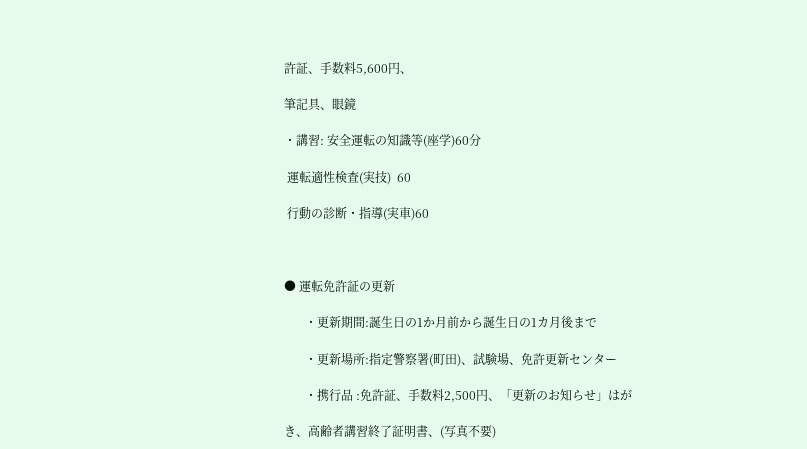許証、手数料5,600円、

筆記具、眼鏡

・講習: 安全運転の知識等(座学)60分

 運転適性検査(実技)  60

 行動の診断・指導(実車)60



● 運転免許証の更新

       ・更新期間:誕生日の1か月前から誕生日の1カ月後まで

       ・更新場所:指定警察署(町田)、試験場、免許更新センター

       ・携行品 :免許証、手数料2,500円、「更新のお知らせ」はが

き、高齢者講習終了証明書、(写真不要)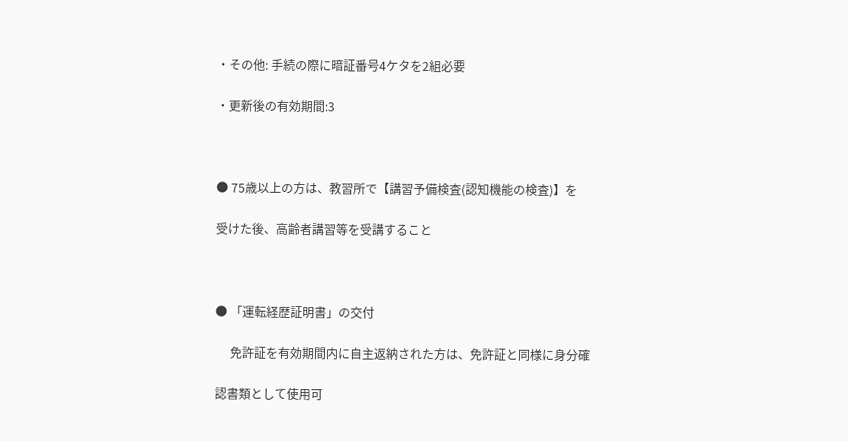・その他: 手続の際に暗証番号4ケタを2組必要

・更新後の有効期間:3



● 75歳以上の方は、教習所で【講習予備検査(認知機能の検査)】を

受けた後、高齢者講習等を受講すること



● 「運転経歴証明書」の交付

     免許証を有効期間内に自主返納された方は、免許証と同様に身分確

認書類として使用可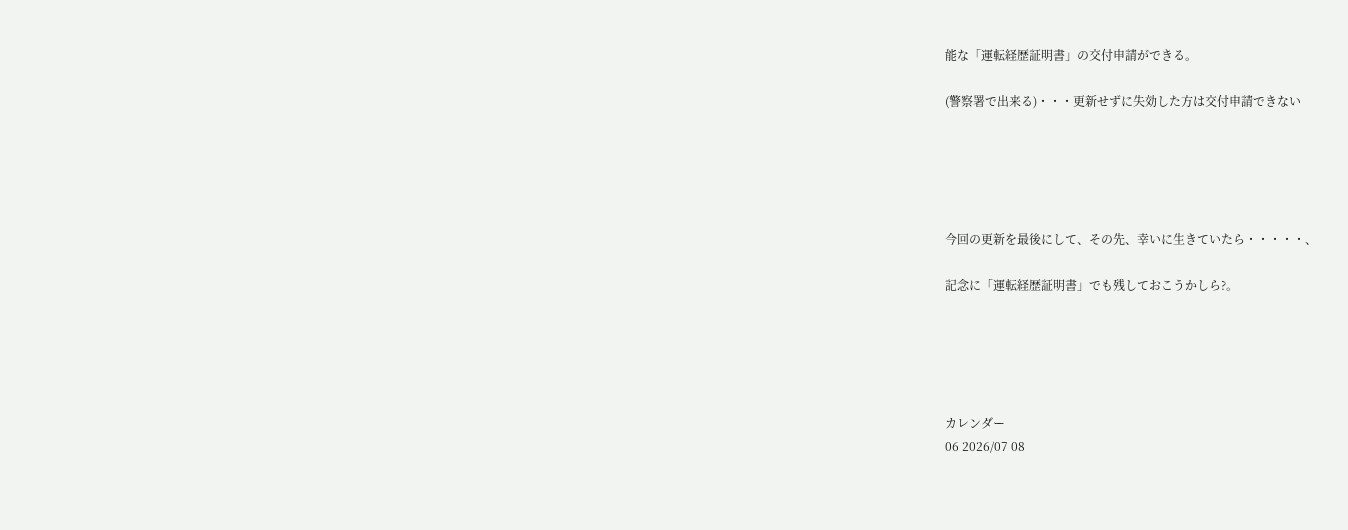能な「運転経歴証明書」の交付申請ができる。

(警察署で出来る)・・・更新せずに失効した方は交付申請できない





今回の更新を最後にして、その先、幸いに生きていたら・・・・・、

記念に「運転経歴証明書」でも残しておこうかしら?。





カレンダー
06 2026/07 08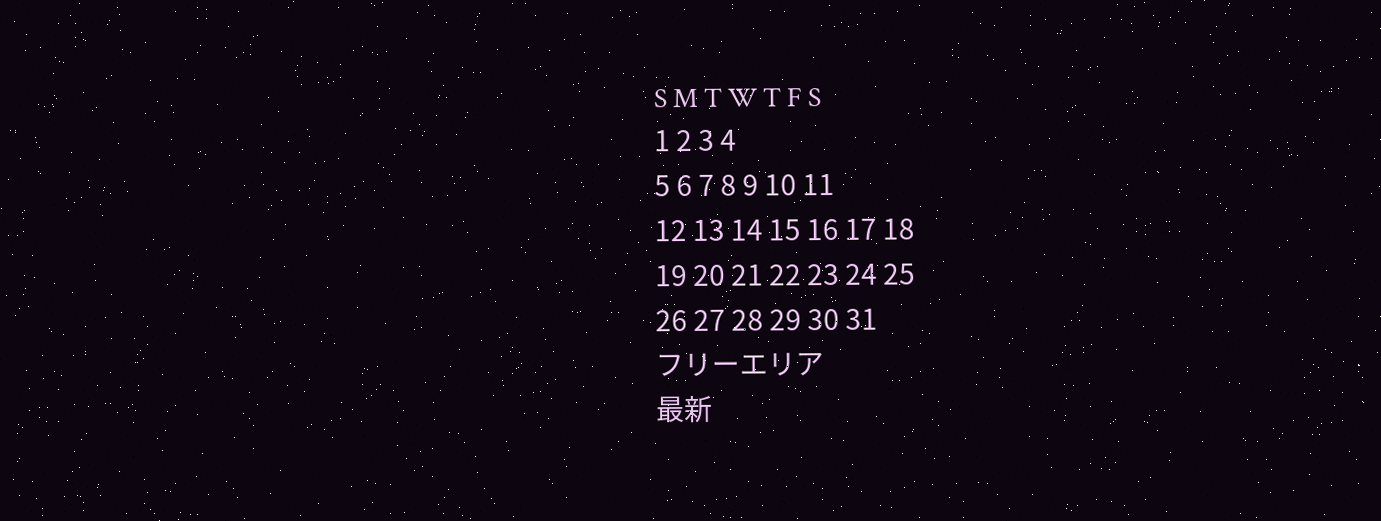S M T W T F S
1 2 3 4
5 6 7 8 9 10 11
12 13 14 15 16 17 18
19 20 21 22 23 24 25
26 27 28 29 30 31
フリーエリア
最新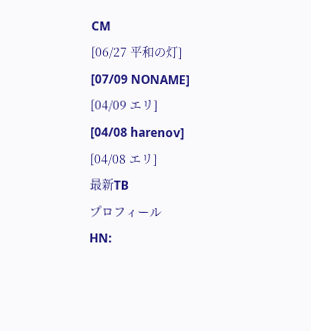CM
[06/27 平和の灯]
[07/09 NONAME]
[04/09 エリ]
[04/08 harenov]
[04/08 エリ]
最新TB
プロフィール
HN: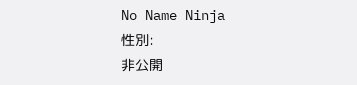No Name Ninja
性別:
非公開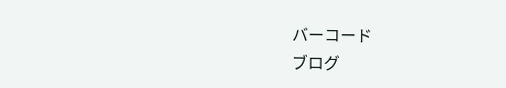バーコード
ブログ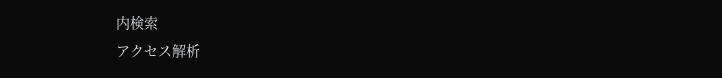内検索
アクセス解析